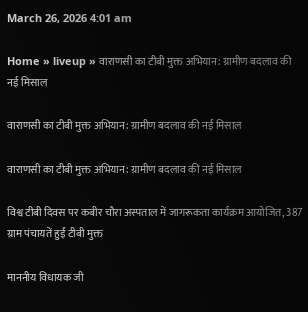March 26, 2026 4:01 am

Home » liveup » वाराणसी का टीबी मुक्त अभियान: ग्रामीण बदलाव की नई मिसाल

वाराणसी का टीबी मुक्त अभियान: ग्रामीण बदलाव की नई मिसाल

वाराणसी का टीबी मुक्त अभियान: ग्रामीण बदलाव की नई मिसाल

विश्व टीबी दिवस पर कबीर चौरा अस्पताल में जागरूकता कार्यक्रम आयोजित, 387 ग्राम पंचायतें हुईं टीबी मुक्त

माननीय विधायक जी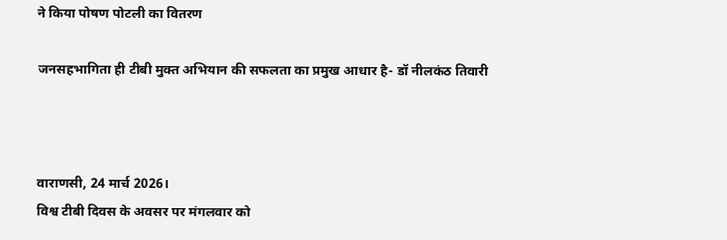ने किया पोषण पोटली का वितरण

जनसहभागिता ही टीबी मुक्त अभियान की सफलता का प्रमुख आधार है- डॉ नीलकंठ तिवारी



वाराणसी, 24 मार्च 2026।
विश्व टीबी दिवस के अवसर पर मंगलवार को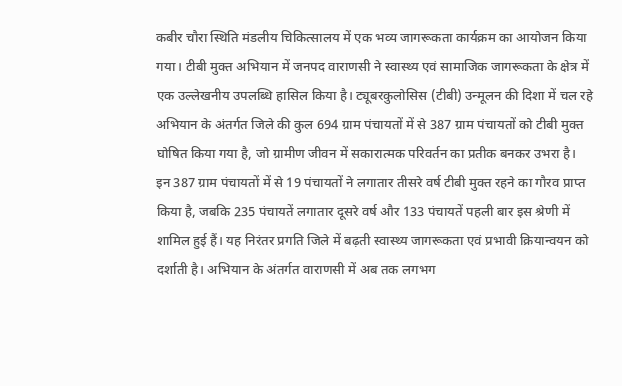कबीर चौरा स्थिति मंडलीय चिकित्सालय में एक भव्य जागरूकता कार्यक्रम का आयोजन किया गया। टीबी मुक्त अभियान में जनपद वाराणसी ने स्वास्थ्य एवं सामाजिक जागरूकता के क्षेत्र में एक उल्लेखनीय उपलब्धि हासिल किया है। ट्यूबरकुलोसिस (टीबी) उन्मूलन की दिशा में चल रहे अभियान के अंतर्गत जिले की कुल 694 ग्राम पंचायतों में से 387 ग्राम पंचायतों को टीबी मुक्त घोषित किया गया है, जो ग्रामीण जीवन में सकारात्मक परिवर्तन का प्रतीक बनकर उभरा है।
इन 387 ग्राम पंचायतों में से 19 पंचायतों ने लगातार तीसरे वर्ष टीबी मुक्त रहने का गौरव प्राप्त किया है, जबकि 235 पंचायतें लगातार दूसरे वर्ष और 133 पंचायतें पहली बार इस श्रेणी में शामिल हुई हैं। यह निरंतर प्रगति जिले में बढ़ती स्वास्थ्य जागरूकता एवं प्रभावी क्रियान्वयन को दर्शाती है। अभियान के अंतर्गत वाराणसी में अब तक लगभग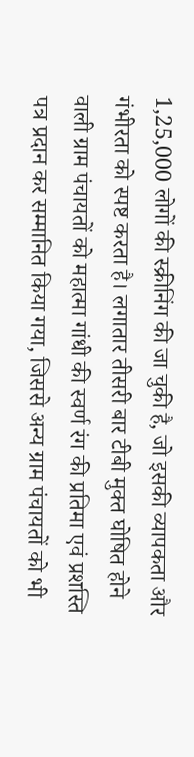1,25,000 लोगों की स्क्रीनिंग की जा चुकी है, जो इसकी व्यापकता और गंभीरता को स्पष्ट करता है। लगातार तीसरी बार टीबी मुक्त घोषित होने वाली ग्राम पंचायतों को महात्मा गांधी की स्वर्ण रंग की प्रतिमा एवं प्रशस्ति पत्र प्रदान कर सम्मानित किया गया, जिससे अन्य ग्राम पंचायतों को भी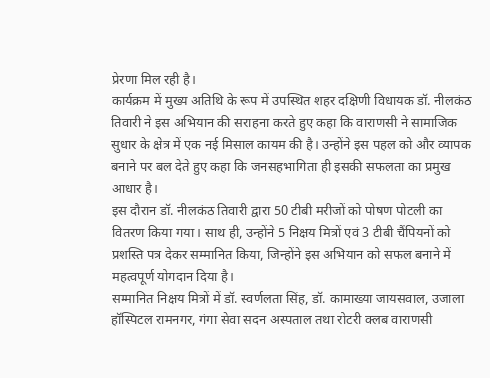प्रेरणा मिल रही है।
कार्यक्रम में मुख्य अतिथि के रूप में उपस्थित शहर दक्षिणी विधायक डॉ. नीलकंठ तिवारी ने इस अभियान की सराहना करते हुए कहा कि वाराणसी ने सामाजिक सुधार के क्षेत्र में एक नई मिसाल कायम की है। उन्होंने इस पहल को और व्यापक बनाने पर बल देते हुए कहा कि जनसहभागिता ही इसकी सफलता का प्रमुख आधार है।
इस दौरान डॉ. नीलकंठ तिवारी द्वारा 50 टीबी मरीजों को पोषण पोटली का वितरण किया गया। साथ ही, उन्होंने 5 निक्षय मित्रों एवं 3 टीबी चैंपियनों को प्रशस्ति पत्र देकर सम्मानित किया, जिन्होंने इस अभियान को सफल बनाने में महत्वपूर्ण योगदान दिया है।
सम्मानित निक्षय मित्रों में डॉ. स्वर्णलता सिंह, डॉ. कामाख्या जायसवाल, उजाला हॉस्पिटल रामनगर, गंगा सेवा सदन अस्पताल तथा रोटरी क्लब वाराणसी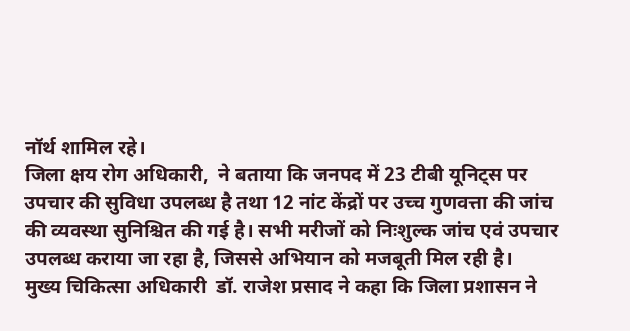नॉर्थ शामिल रहे।
जिला क्षय रोग अधिकारी,  ने बताया कि जनपद में 23 टीबी यूनिट्स पर उपचार की सुविधा उपलब्ध है तथा 12 नांट केंद्रों पर उच्च गुणवत्ता की जांच की व्यवस्था सुनिश्चित की गई है। सभी मरीजों को निःशुल्क जांच एवं उपचार उपलब्ध कराया जा रहा है, जिससे अभियान को मजबूती मिल रही है।
मुख्य चिकित्सा अधिकारी  डॉ. राजेश प्रसाद ने कहा कि जिला प्रशासन ने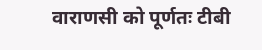वाराणसी को पूर्णतः टीबी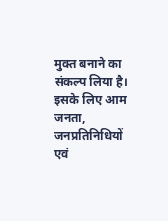मुक्त बनाने का संकल्प लिया है। इसके लिए आम जनता, जनप्रतिनिधियों एवं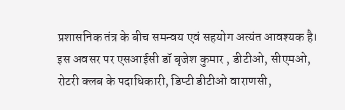प्रशासनिक तंत्र के बीच समन्वय एवं सहयोग अत्यंत आवश्यक है।
इस अवसर पर एसआईसी डॉ बृजेश कुमार , डीटीओ, सीएमओ, रोटरी क्लब के पदाधिकारी, डिप्टी डीटीओ वाराणसी,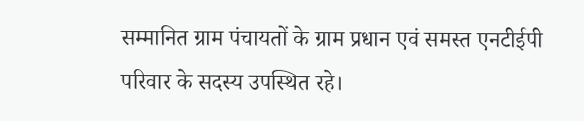सम्मानित ग्राम पंचायतों के ग्राम प्रधान एवं समस्त एनटीईपी परिवार के सदस्य उपस्थित रहे।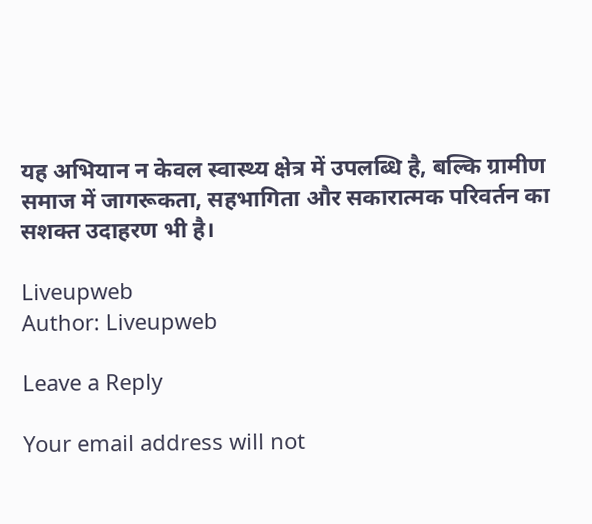यह अभियान न केवल स्वास्थ्य क्षेत्र में उपलब्धि है, बल्कि ग्रामीण समाज में जागरूकता, सहभागिता और सकारात्मक परिवर्तन का सशक्त उदाहरण भी है।

Liveupweb
Author: Liveupweb

Leave a Reply

Your email address will not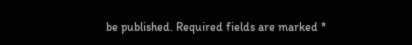be published. Required fields are marked *